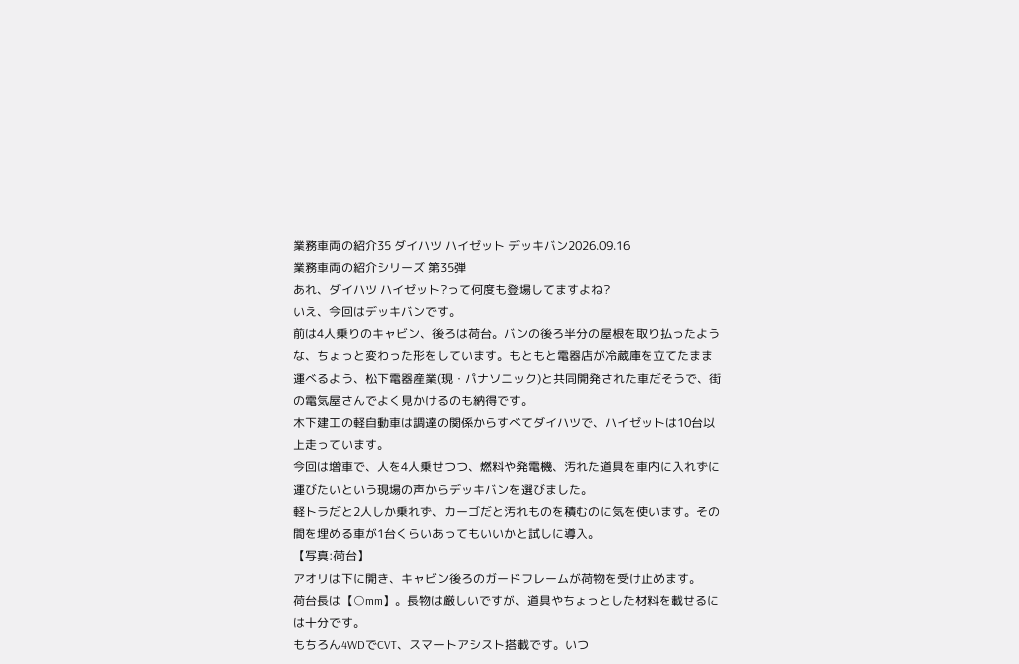業務車両の紹介35 ダイハツ ハイゼット デッキバン2026.09.16
業務車両の紹介シリーズ 第35弾
あれ、ダイハツ ハイゼット?って何度も登場してますよね?
いえ、今回はデッキバンです。
前は4人乗りのキャビン、後ろは荷台。バンの後ろ半分の屋根を取り払ったような、ちょっと変わった形をしています。もともと電器店が冷蔵庫を立てたまま運べるよう、松下電器産業(現・パナソニック)と共同開発された車だそうで、街の電気屋さんでよく見かけるのも納得です。
木下建工の軽自動車は調達の関係からすべてダイハツで、ハイゼットは10台以上走っています。
今回は増車で、人を4人乗せつつ、燃料や発電機、汚れた道具を車内に入れずに運びたいという現場の声からデッキバンを選びました。
軽トラだと2人しか乗れず、カーゴだと汚れものを積むのに気を使います。その間を埋める車が1台くらいあってもいいかと試しに導入。
【写真:荷台】
アオリは下に開き、キャビン後ろのガードフレームが荷物を受け止めます。
荷台長は【○mm】。長物は厳しいですが、道具やちょっとした材料を載せるには十分です。
もちろん4WDでCVT、スマートアシスト搭載です。いつ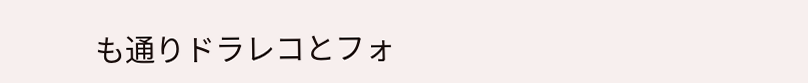も通りドラレコとフォ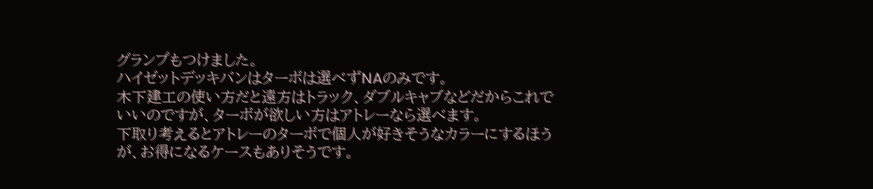グランプもつけました。
ハイゼットデッキバンはターボは選べずNAのみです。
木下建工の使い方だと遠方はトラック、ダブルキャブなどだからこれでいいのですが、ターボが欲しい方はアトレーなら選べます。
下取り考えるとアトレーのターボで個人が好きそうなカラーにするほうが、お得になるケースもありそうです。